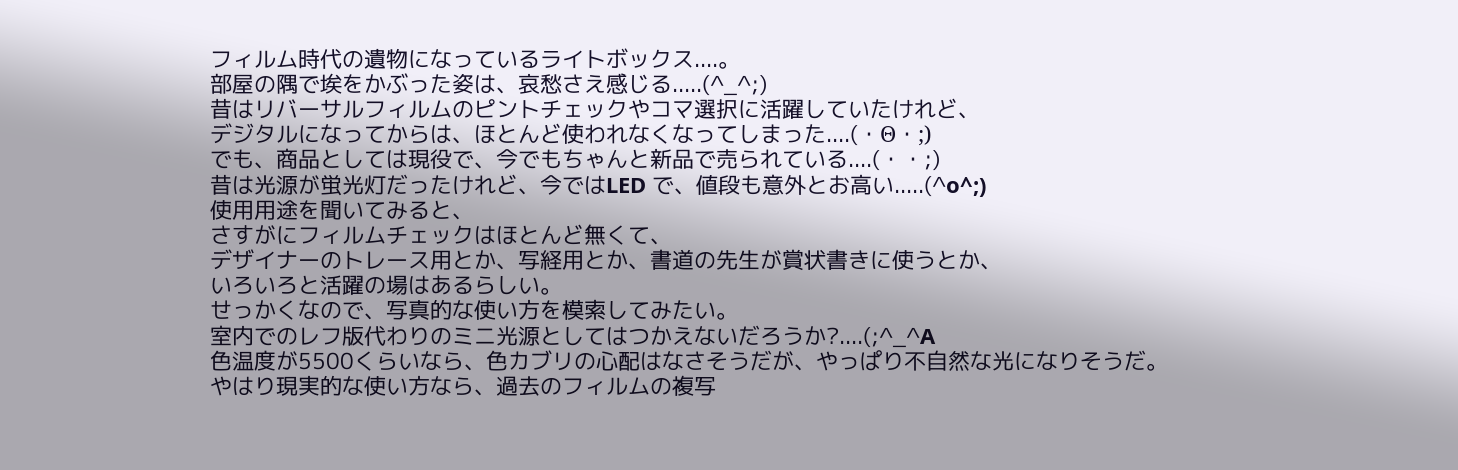フィルム時代の遺物になっているライトボックス....。
部屋の隅で埃をかぶった姿は、哀愁さえ感じる.....(^_^;)
昔はリバーサルフィルムのピントチェックやコマ選択に活躍していたけれど、
デジタルになってからは、ほとんど使われなくなってしまった....(・Θ・;)
でも、商品としては現役で、今でもちゃんと新品で売られている....(・・;)
昔は光源が蛍光灯だったけれど、今ではLED で、値段も意外とお高い.....(^o^;)
使用用途を聞いてみると、
さすがにフィルムチェックはほとんど無くて、
デザイナーのトレース用とか、写経用とか、書道の先生が賞状書きに使うとか、
いろいろと活躍の場はあるらしい。
せっかくなので、写真的な使い方を模索してみたい。
室内でのレフ版代わりのミニ光源としてはつかえないだろうか?....(;^_^A
色温度が5500くらいなら、色カブリの心配はなさそうだが、やっぱり不自然な光になりそうだ。
やはり現実的な使い方なら、過去のフィルムの複写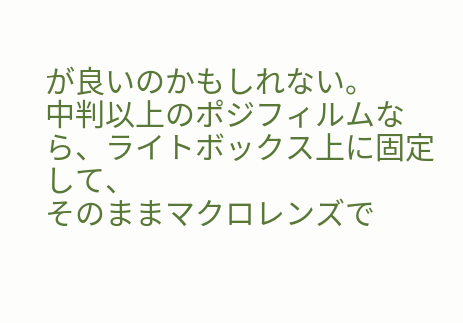が良いのかもしれない。
中判以上のポジフィルムなら、ライトボックス上に固定して、
そのままマクロレンズで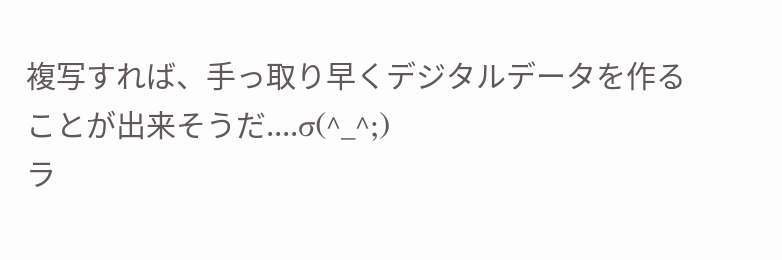複写すれば、手っ取り早くデジタルデータを作ることが出来そうだ....σ(^_^;)
ラ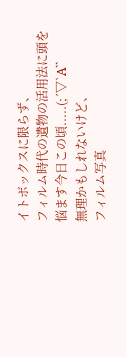イトボックスに限らず、
フィルム時代の遺物の活用法に頭を悩ます今日この頃.....(;´▽`A``
無理かもしれないけど、
フィルム写真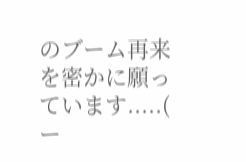のブーム再来を密かに願っています.....( ー